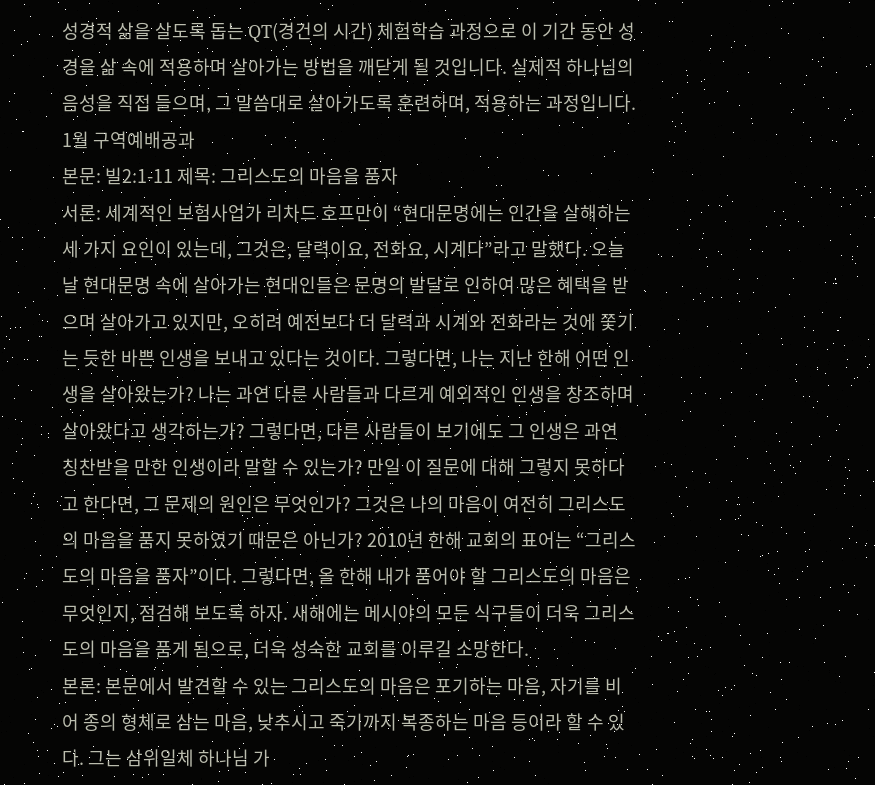성경적 삶을 살도록 돕는 QT(경건의 시간) 체험학습 과정으로 이 기간 동안 성경을 삶 속에 적용하며 살아가는 방법을 깨닫게 될 것입니다. 실제적 하나님의 음성을 직접 들으며, 그 말씀대로 살아가도록 훈련하며, 적용하는 과정입니다.
1월 구역예배공과
본문: 빌2:1-11 제목: 그리스도의 마음을 품자
서론: 세계적인 보험사업가 리차드 호프만이 “현대문명에는 인간을 살해하는 세 가지 요인이 있는데, 그것은, 달력이요, 전화요, 시계다”라고 말했다. 오늘날 현대문명 속에 살아가는 현대인들은 문명의 발달로 인하여 많은 혜택을 받으며 살아가고 있지만, 오히려 예전보다 더 달력과 시계와 전화라는 것에 쫓기는 듯한 바쁜 인생을 보내고 있다는 것이다. 그렇다면, 나는 지난 한해 어떤 인생을 살아왔는가? 나는 과연 다른 사람들과 다르게 예외적인 인생을 창조하며 살아왔다고 생각하는가? 그렇다면, 다른 사람들이 보기에도 그 인생은 과연 칭찬받을 만한 인생이라 말할 수 있는가? 만일 이 질문에 대해 그렇지 못하다고 한다면, 그 문제의 원인은 무엇인가? 그것은 나의 마음이 여전히 그리스도의 마음을 품지 못하였기 때문은 아닌가? 2010년 한해 교회의 표어는 “그리스도의 마음을 품자”이다. 그렇다면, 올 한해 내가 품어야 할 그리스도의 마음은 무엇인지, 점검해 보도록 하자. 새해에는 메시야의 모든 식구들이 더욱 그리스도의 마음을 품게 됨으로, 더욱 성숙한 교회를 이루길 소망한다.
본론: 본문에서 발견할 수 있는 그리스도의 마음은 포기하는 마음, 자기를 비어 종의 형체로 삼는 마음, 낮추시고 죽기까지 복종하는 마음 등이라 할 수 있다. 그는 삼위일체 하나님 가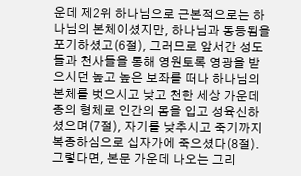운데 제2위 하나님으로 근본적으로는 하나님의 본체이셨지만, 하나님과 동등됨을 포기하셨고(6절), 그러므로 앞서간 성도들과 천사들을 통해 영원토록 영광을 받으시던 높고 높은 보좌를 떠나 하나님의 본체를 벗으시고 낮고 천한 세상 가운데 종의 형체로 인간의 몸을 입고 성육신하셨으며(7절), 자기를 낮추시고 죽기까지 복종하심으로 십자가에 죽으셨다(8절). 그렇다면, 본문 가운데 나오는 그리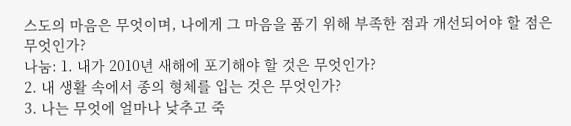스도의 마음은 무엇이며, 나에게 그 마음을 품기 위해 부족한 점과 개선되어야 할 점은 무엇인가?
나눔: 1. 내가 2010년 새해에 포기해야 할 것은 무엇인가?
2. 내 생활 속에서 종의 형체를 입는 것은 무엇인가?
3. 나는 무엇에 얼마나 낮추고 죽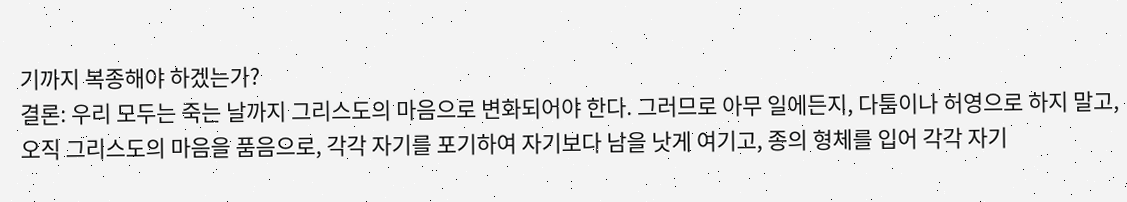기까지 복종해야 하겠는가?
결론: 우리 모두는 죽는 날까지 그리스도의 마음으로 변화되어야 한다. 그러므로 아무 일에든지, 다툼이나 허영으로 하지 말고, 오직 그리스도의 마음을 품음으로, 각각 자기를 포기하여 자기보다 남을 낫게 여기고, 종의 형체를 입어 각각 자기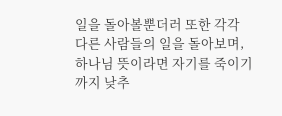일을 돌아볼뿐더러 또한 각각 다른 사람들의 일을 돌아보며, 하나님 뜻이라면 자기를 죽이기까지 낮추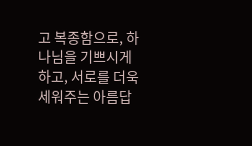고 복종함으로, 하나님을 기쁘시게 하고, 서로를 더욱 세워주는 아름답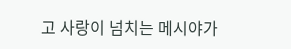고 사랑이 넘치는 메시야가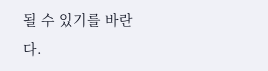될 수 있기를 바란다.